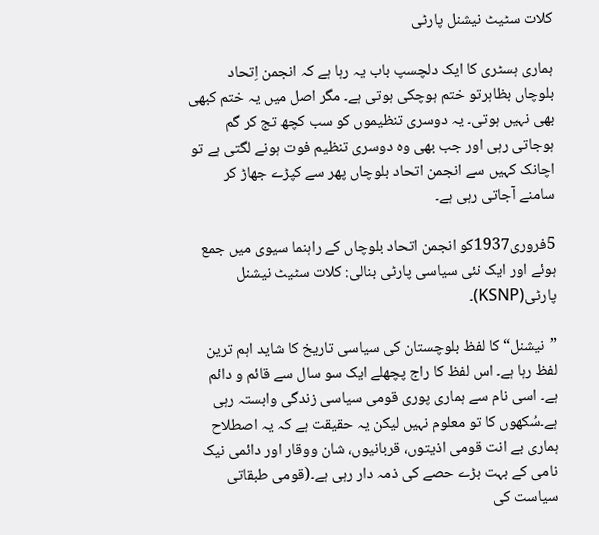کلات سٹیٹ نیشنل پارٹی

ہماری ہسٹری کا ایک دلچسپ باب یہ رہا ہے کہ انجمن اِتحاد بلوچاں بظاہرتو ختم ہوچکی ہوتی ہے۔ مگر اصل میں یہ ختم کبھی بھی نہیں ہوتی۔ یہ دوسری تنظیموں کو سب کچھ تج کر گم ہوجاتی رہی اور جب بھی وہ دوسری تنظیم فوت ہونے لگتی ہے تو اچانک کہیں سے انجمن اتحاد بلوچاں پھر سے کپڑے جھاڑ کر سامنے آجاتی رہی ہے۔

5فروری1937کو انجمن اتحاد بلوچاں کے راہنما سیوی میں جمع ہوئے اور ایک نئی سیاسی پارٹی بنالی: کلات سٹیٹ نیشنل پارٹی(KSNP)۔

”نیشنل“ کا لفظ بلوچستان کی سیاسی تاریخ کا شاید اہم ترین لفظ رہا ہے۔ اس لفظ کا راج پچھلے ایک سو سال سے قائم و دائم ہے۔ اسی نام سے ہماری پوری قومی سیاسی زندگی وابستہ رہی ہے۔سُکھوں کا تو معلوم نہیں لیکن یہ حقیقت ہے کہ یہ اصطلاح ہماری بے انت قومی اذیتوں، قربانیوں، شان ووقار اور دائمی نیک نامی کے بہت بڑے حصے کی ذمہ دار رہی ہے۔(قومی طبقاتی سیاست کی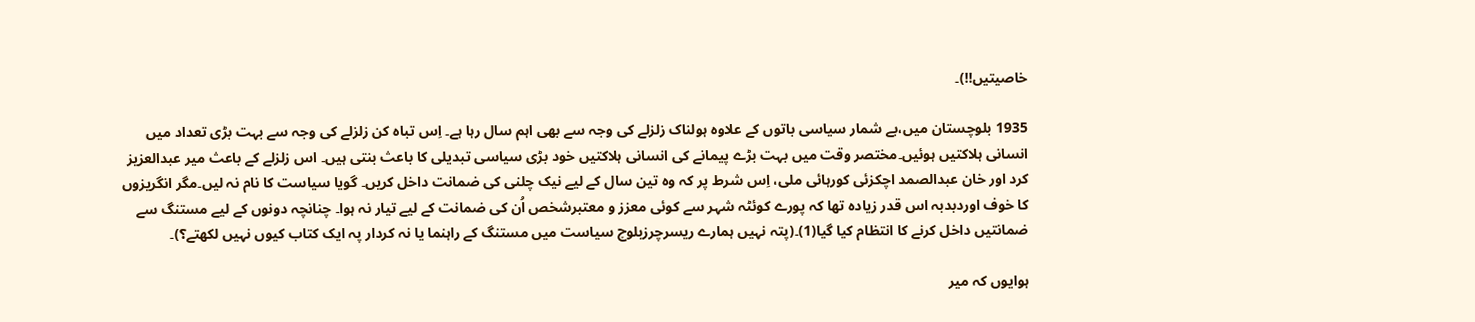خاصیتیں!!)۔

1935 بلوچستان میں،بے شمار سیاسی باتوں کے علاوہ ہولناک زلزلے کی وجہ سے بھی اہم سال رہا ہے۔ اِس تباہ کن زلزلے کی وجہ سے بہت بڑی تعداد میں انسانی ہلاکتیں ہوئیں۔مختصر وقت میں بہت بڑے پیمانے کی انسانی ہلاکتیں خود بڑی سیاسی تبدیلی کا باعث بنتی ہیں۔ اس زلزلے کے باعث میر عبدالعزیز کرد اور خان عبدالصمد اچکزئی کورہائی ملی، اِس شرط پر کہ وہ تین سال کے لیے نیک چلنی کی ضمانت داخل کریں۔ گویا سیاست کا نام نہ لیں۔مگر انگریزوں کا خوف اوردبدبہ اس قدر زیادہ تھا کہ پورے کوئٹہ شہر سے کوئی معزز و معتبرشخص اُن کی ضمانت کے لیے تیار نہ ہوا۔ چنانچہ دونوں کے لیے مستنگ سے ضمانتیں داخل کرنے کا انتظام کیا گیا(1)۔(پتہ نہیں ہمارے ریسرچرزبلوچ سیاست میں مستنگ کے راہنما یا نہ کردار پہ ایک کتاب کیوں نہیں لکھتے؟)۔

ہوایوں کہ میر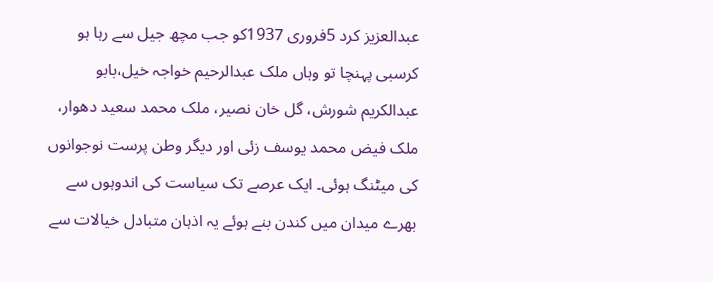عبدالعزیز کرد 5فروری 1937کو جب مچھ جیل سے رہا ہو کرسبی پہنچا تو وہاں ملک عبدالرحیم خواجہ خیل،بابو عبدالکریم شورش، گل خان نصیر، ملک محمد سعید دھوار، ملک فیض محمد یوسف زئی اور دیگر وطن پرست نوجوانوں کی میٹنگ ہوئی۔ ایک عرصے تک سیاست کی اندوہوں سے بھرے میدان میں کندن بنے ہوئے یہ اذہان متبادل خیالات سے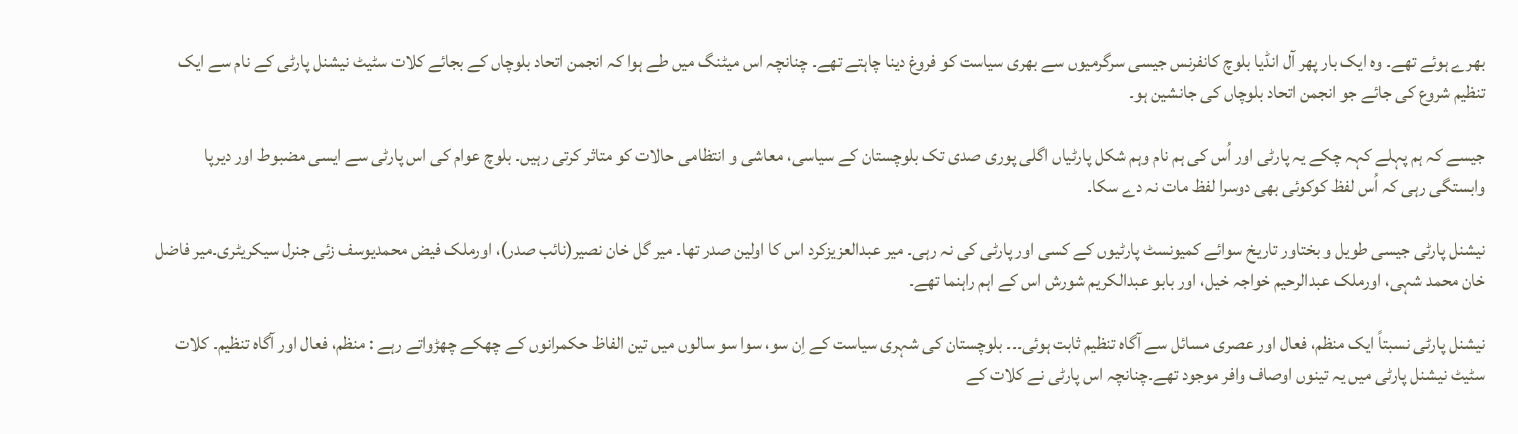بھرے ہوئے تھے۔ وہ ایک بار پھر آل انڈیا بلوچ کانفرنس جیسی سرگرمیوں سے بھری سیاست کو فروغ دینا چاہتے تھے۔ چنانچہ اس میٹنگ میں طے ہوا کہ انجمن اتحاد بلوچاں کے بجائے کلات سٹیٹ نیشنل پارٹی کے نام سے ایک تنظیم شروع کی جائے جو انجمن اتحاد بلوچاں کی جانشین ہو۔

جیسے کہ ہم پہلے کہہ چکے یہ پارٹی اور اُس کی ہم نام وہم شکل پارٹیاں اگلی پوری صدی تک بلوچستان کے سیاسی، معاشی و انتظامی حالات کو متاثر کرتی رہیں۔ بلوچ عوام کی اس پارٹی سے ایسی مضبوط اور دیرپا وابستگی رہی کہ اُس لفظ کوکوئی بھی دوسرا لفظ مات نہ دے سکا۔

نیشنل پارٹی جیسی طویل و بختاور تاریخ سوائے کمیونسٹ پارٹیوں کے کسی اور پارٹی کی نہ رہی۔ میر عبدالعزیزکرد اس کا اولین صدر تھا۔ میر گل خان نصیر(نائب صدر)، اورملک فیض محمدیوسف زئی جنرل سیکریٹری۔میر فاضل خان محمد شہی، اورملک عبدالرحیم خواجہ خیل، اور بابو عبدالکریم شورش اس کے اہم راہنما تھے۔

نیشنل پارٹی نسبتاً ایک منظم، فعال اور عصری مسائل سے آگاہ تنظیم ثابت ہوئی۔۔۔ بلوچستان کی شہری سیاست کے اِن سو، سوا سو سالوں میں تین الفاظ حکمرانوں کے چھکے چھڑواتے رہے : منظم، فعال اور آگاہ تنظیم۔ کلات سٹیٹ نیشنل پارٹی میں یہ تینوں اوصاف وافر موجود تھے۔چنانچہ اس پارٹی نے کلات کے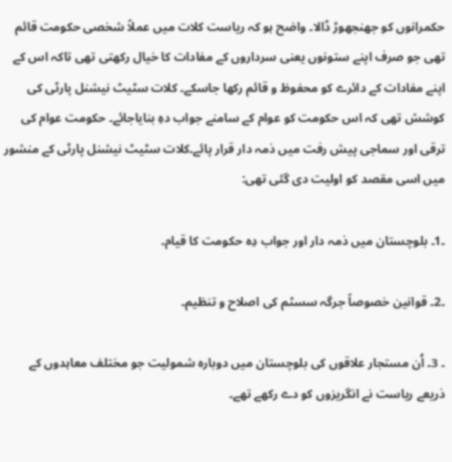حکمرانوں کو جھنجھوڑ ڈالا۔ واضح ہو کہ ریاست کلات میں عملاً شخصی حکومت قائم تھی جو صرف اپنے ستونوں یعنی سرداروں کے مفادات کا خیال رکھتی تھی تاکہ اس کے اپنے مفادات کے دائرے کو محفوظ و قائم رکھا جاسکے۔ کلات سٹیٹ نیشنل پارٹی کی کوشش تھی کہ اس حکومت کو عوام کے سامنے جواب دہِ بنایاجائے۔ حکومت عوام کی ترقی اور سماجی پیش رفت میں ذمہ دار قرار پائے۔کلات سٹیٹ نیشنل پارٹی کے منشور میں اسی مقصد کو اولیت دی گئی تھی:

۔1۔ بلوچستان میں ذمہ دار اور جواب دِہ حکومت کا قیام۔

۔2۔ قوانین خصوصاً جرگہ سسٹم کی اصلاح و تنظیم۔

۔ 3۔ اُن مستجار علاقوں کی بلوچستان میں دوبارہ شمولیت جو مختلف معاہدوں کے ذریعے ریاست نے انگریزوں کو دے رکھے تھے۔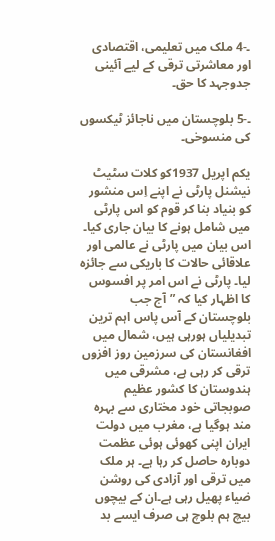۔-4 ملک میں تعلیمی، اقتصادی اور معاشرتی ترقی کے لیے آئینی جدوجہد کا حق۔

۔-5 بلوچستان میں ناجائز ٹیکسوں کی منسوخی۔

یکم اپریل 1937کو کلات سٹیٹ نیشنل پارٹی نے اپنے اِس منشور کو بنیاد بنا کر قوم کو اس پارٹی میں شامل ہونے کا بیان جاری کیا۔ اس بیان میں پارٹی نے عالمی اور علاقائی حالات کا باریکی سے جائزہ لیا۔ پارٹی نے اس امر پر افسوس کا اظہار کیا کہ ”آج جب بلوچستان کے آس پاس اہم ترین تبدیلیاں ہورہی ہیں، شمال میں افغانستان کی سرزمین روز افزوں ترقی کر رہی ہے، مشرقی میں ہندوستان کا کشور عظیم صوبجاتی خود مختاری سے بہرہ مند ہوگیا ہے، مغرب میں دولت ایران اپنی کھوئی ہوئی عظمت دوبارہ حاصل کر رہا ہے۔ ہر ملک میں ترقی اور آزادی کی روشن ضیاء پھیل رہی ہے۔ان کے بیچوں بیچ ہم بلوچ ہی صرف ایسے بد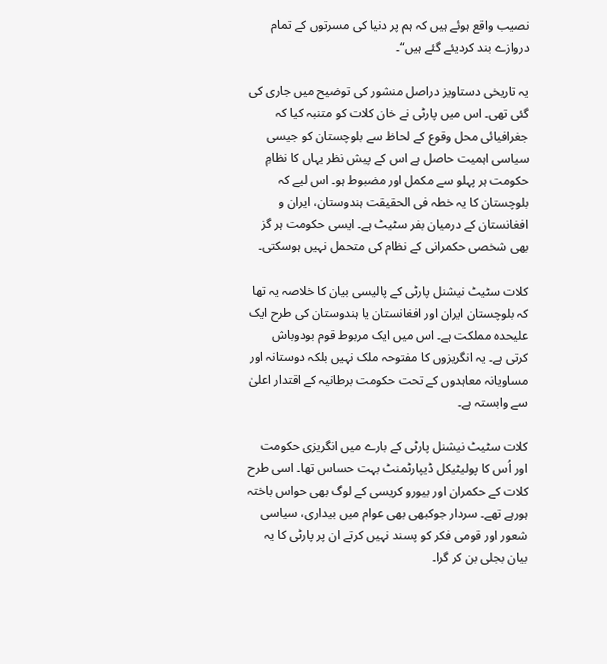نصیب واقع ہوئے ہیں کہ ہم پر دنیا کی مسرتوں کے تمام دروازے بند کردیئے گئے ہیں“۔

یہ تاریخی دستاویز دراصل منشور کی توضیح میں جاری کی گئی تھی۔ اس میں پارٹی نے خان کلات کو متنبہ کیا کہ جغرافیائی محل وقوع کے لحاظ سے بلوچستان کو جیسی سیاسی اہمیت حاصل ہے اس کے پیش نظر یہاں کا نظامِ حکومت ہر پہلو سے مکمل اور مضبوط ہو۔ اس لیے کہ بلوچستان کا یہ خطہ فی الحقیقت ہندوستان، ایران و افغانستان کے درمیان بفر سٹیٹ ہے۔ ایسی حکومت ہر گز بھی شخصی حکمرانی کے نظام کی متحمل نہیں ہوسکتی۔

کلات سٹیٹ نیشنل پارٹی کے پالیسی بیان کا خلاصہ یہ تھا کہ بلوچستان ایران اور افغانستان یا ہندوستان کی طرح ایک علیحدہ مملکت ہے۔ اس میں ایک مربوط قوم بودوباش کرتی ہے۔ یہ انگریزوں کا مفتوحہ ملک نہیں بلکہ دوستانہ اور مساویانہ معاہدوں کے تحت حکومت برطانیہ کے اقتدار اعلیٰ سے وابستہ ہے۔

کلات سٹیٹ نیشنل پارٹی کے بارے میں انگریزی حکومت اور اُس کا پولیٹیکل ڈیپارٹمنٹ بہت حساس تھا۔ اسی طرح کلات کے حکمران اور بیورو کریسی کے لوگ بھی حواس باختہ ہورہے تھے۔ سردار جوکبھی بھی عوام میں بیداری، سیاسی شعور اور قومی فکر کو پسند نہیں کرتے ان پر پارٹی کا یہ بیان بجلی بن کر گرا۔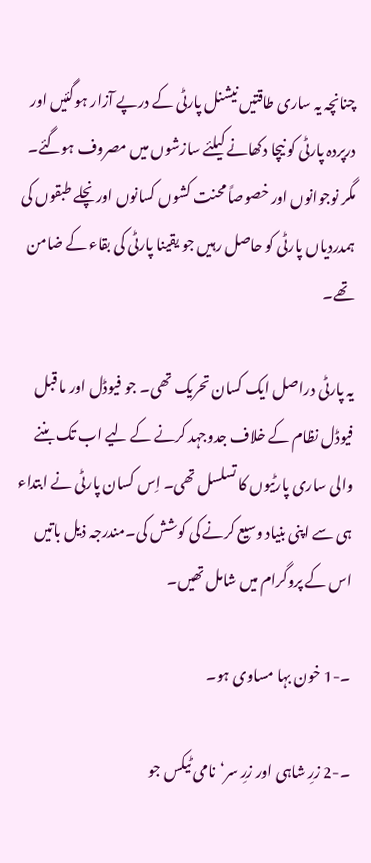چنانچہ یہ ساری طاقتیں نیشنل پارٹی کے درپے آزار ہوگئیں اور درپردہ پارٹی کو نیچا دکھانے کیلئے سازشوں میں مصروف ہوگئے۔ مگر نوجوانوں اور خصوصاً محنت کشوں کسانوں اور نچلے طبقوں کی ہمدردیاں پارٹی کو حاصل رہیں جو یقینا پارٹی کی بقاء کے ضامن تھے۔

یہ پارٹی دراصل ایک کسان تحریک تھی۔ جو فیوڈل اور ما قبل فیوڈل نظام کے خلاف جدوجہد کرنے کے لیے اب تک بننے والی ساری پارٹیوں کا تسلسل تھی۔ اِس کسان پارٹی نے ابتداء ہی سے اپنی بنیاد وسیع کرنے کی کوشش کی۔مندرجہ ذیل باتیں اس کے پروگرام میں شامل تھیں۔

۔-1 خون بہا مساوی ہو۔

۔-2 زرِ شاہی اور زرِ سر‘نامی ٹیکس جو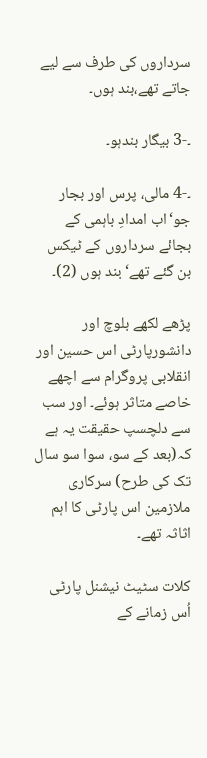سرداروں کی طرف سے لیے جاتے تھے،بند ہوں۔

۔-3 بیگار بندہو۔

۔-4 مالی، پرس اور بجار جو‘اب امدادِ باہمی کے بجائے سرداروں کے ٹیکس بن گئے تھے‘ بند ہوں (2)۔

پڑھے لکھے بلوچ اور دانشورپارٹی اس حسین اور انقلابی پروگرام سے اچھے خاصے متاثر ہوئے۔ اور سب سے دلچسپ حقیقت یہ ہے کہ(بعد کے سو، سوا سو سال تک کی طرح) سرکاری ملازمین اس پارٹی کا اہم اثاثہ تھے۔

کلات سٹیٹ نیشنل پارٹی اُس زمانے کے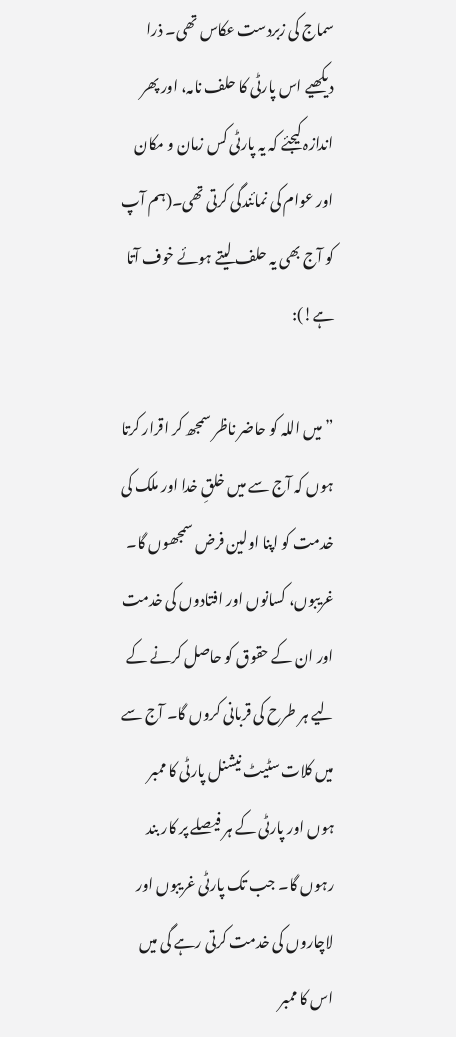سماج کی زبردست عکاس تھی۔ ذرا دیکھیے اس پارٹی کا حلف نامہ، اور پھر اندازہ کیجئے کہ یہ پارٹی کس زمان و مکان اور عوام کی نمائندگی کرتی تھی۔(ہم آپ کو آج بھی یہ حلف لیتے ہوئے خوف آتا ہے!):

”میں اللہ کو حاضر ناظر سمجھ کر اقرار کرتا ہوں کہ آج سے میں خلقِ خدا اور ملک کی خدمت کو اپنا اولین فرض سمجھوں گا۔ غریبوں، کسانوں اور افتادوں کی خدمت اور ان کے حقوق کو حاصل کرنے کے لیے ہر طرح کی قربانی کروں گا۔ آج سے میں کلات سٹیٹ نیشنل پارٹی کا ممبر ہوں اور پارٹی کے ہر فیصلے پر کار بند رہوں گا۔ جب تک پارٹی غریبوں اور لاچاروں کی خدمت کرتی رہے گی میں اس کا ممبر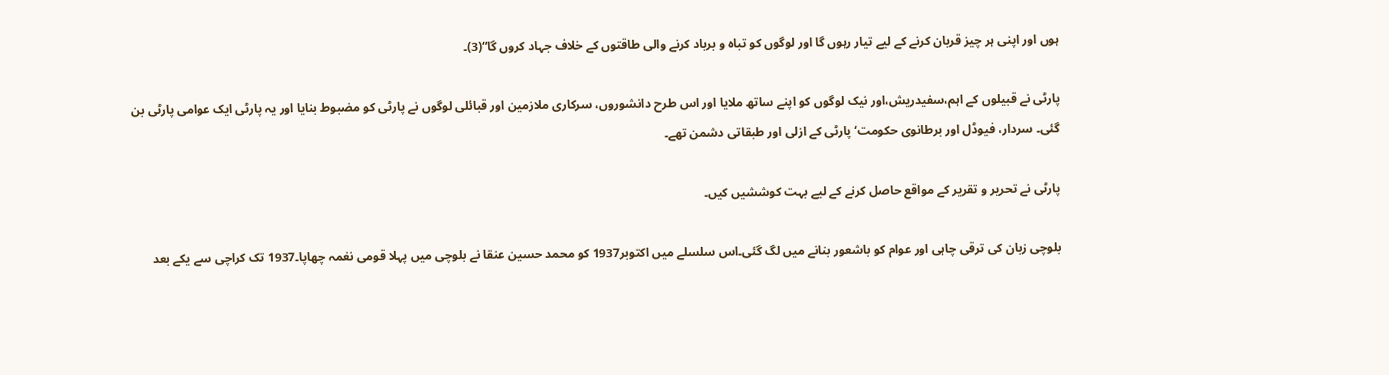ہوں اور اپنی ہر چیز قربان کرنے کے لیے تیار رہوں گا اور لوگوں کو تباہ و برباد کرنے والی طاقتوں کے خلاف جہاد کروں گا“(3)۔

پارٹی نے قبیلوں کے اہم،سفیدریش،اور نیک لوگوں کو اپنے ساتھ ملایا اور اس طرح دانشوروں، سرکاری ملازمین اور قبائلی لوگوں نے پارٹی کو مضبوط بنایا اور یہ پارٹی ایک عوامی پارٹی بن گئی۔ سردار، فیوڈل اور برطانوی حکومت‘پارٹی کے ازلی اور طبقاتی دشمن تھے۔

پارٹی نے تحریر و تقریر کے مواقع حاصل کرنے کے لیے بہت کوششیں کیں۔

بلوچی زبان کی ترقی چاہی اور عوام کو باشعور بنانے میں لگ گئی۔اس سلسلے میں اکتوبر1937 کو محمد حسین عنقا نے بلوچی میں پہلا قومی نغمہ چھاپا۔1937 تک کراچی سے یکے بعد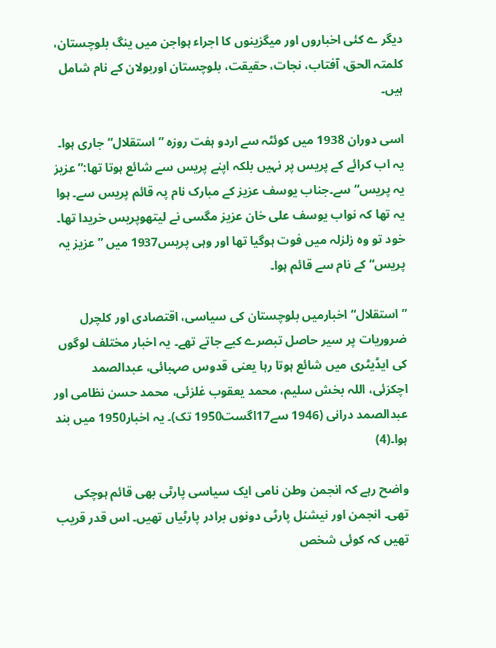دیگر ے کئی اخباروں اور میگزینوں کا اجراء ہواجن میں ینگ بلوچستان، کلمتہ الحق، آفتاب، نجات، حقیقت، بلوچستان اوربولان کے نام شامل ہیں۔

اسی دوران 1938 میں کوئٹہ سے اردو ہفت روزہ ”استقلال“ جاری ہوا۔ یہ اب کرائے کے پریس پر نہیں بلکہ اپنے پریس سے شائع ہوتا تھا:”عزیز یہ پریس“ سے۔جناب یوسف عزیز کے مبارک نام پہ قائم پریس سے۔ ہوا یہ تھا کہ نواب یوسف علی خان عزیز مگسی نے لیتھوپریس خریدا تھا۔ خود تو وہ زلزلہ میں فوت ہوگیا تھا اور وہی پریس1937 میں ”عزیز یہ پریس“ کے نام سے قائم ہوا۔

”استقلال“اخبارمیں بلوچستان کی سیاسی، اقتصادی اور کلچرل ضروریات پر سیر حاصل تبصرے کیے جاتے تھے۔ یہ اخبار مختلف لوگوں کی ایڈیٹری میں شائع ہوتا رہا یعنی قدوس صہبائی، عبدالصمد اچکزئی، اللہ بخش سلیم، محمد یعقوب غلزئی، محمد حسن نظامی اور عبدالصمد درانی (1946 سے17اگست1950 تک)۔ یہ اخبار1950 میں بند ہوا۔(4)

واضح رہے کہ انجمن وطن نامی ایک سیاسی پارٹی بھی قائم ہوچکی تھی۔ انجمن اور نیشنل پارٹی دونوں برادر پارٹیاں تھیں۔ اس قدر قریب تھیں کہ کوئی شخص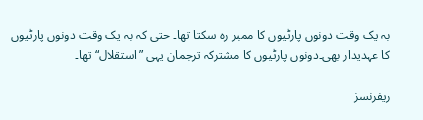بہ یک وقت دونوں پارٹیوں کا ممبر رہ سکتا تھا۔ حتی کہ بہ یک وقت دونوں پارٹیوں کا عہدیدار بھی۔دونوں پارٹیوں کا مشترکہ ترجمان یہی ”استقلال“تھا۔

ریفرنسز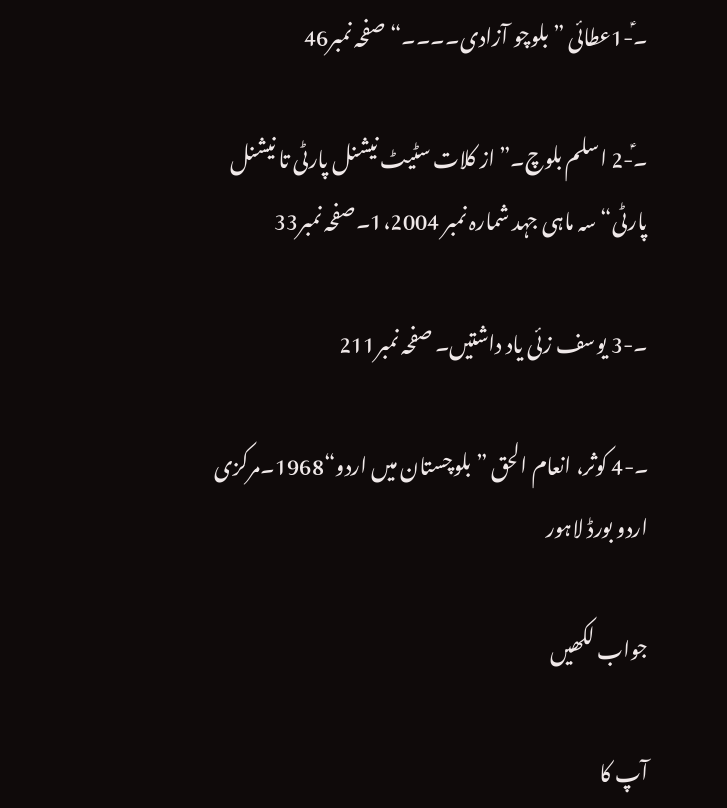۔ؑ-1عطائی ”بلوچو آزادی۔۔۔۔“ صفحہ نمبر46

۔ؑ-2 اسلم بلوچ۔”از کلات سٹیٹ نیشنل پارٹی تا نیشنل پارٹی“ سہ ماہی جہد شمارہ نمبر 1،2004۔صفحہ نمبر33

۔-3 یوسف زئی یاد داشتیں۔ صفحہ نمبر211

۔-4 کوثر، انعام الحق ”بلوچستان میں اردو“1968۔مرکزی اردو بورڈ لاہور

جواب لکھیں

آپ کا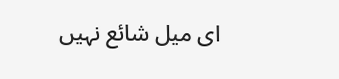ای میل شائع نہیں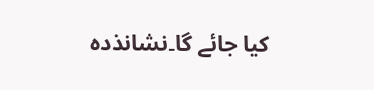کیا جائے گا۔نشانذدہ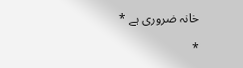خانہ ضروری ہے *

*